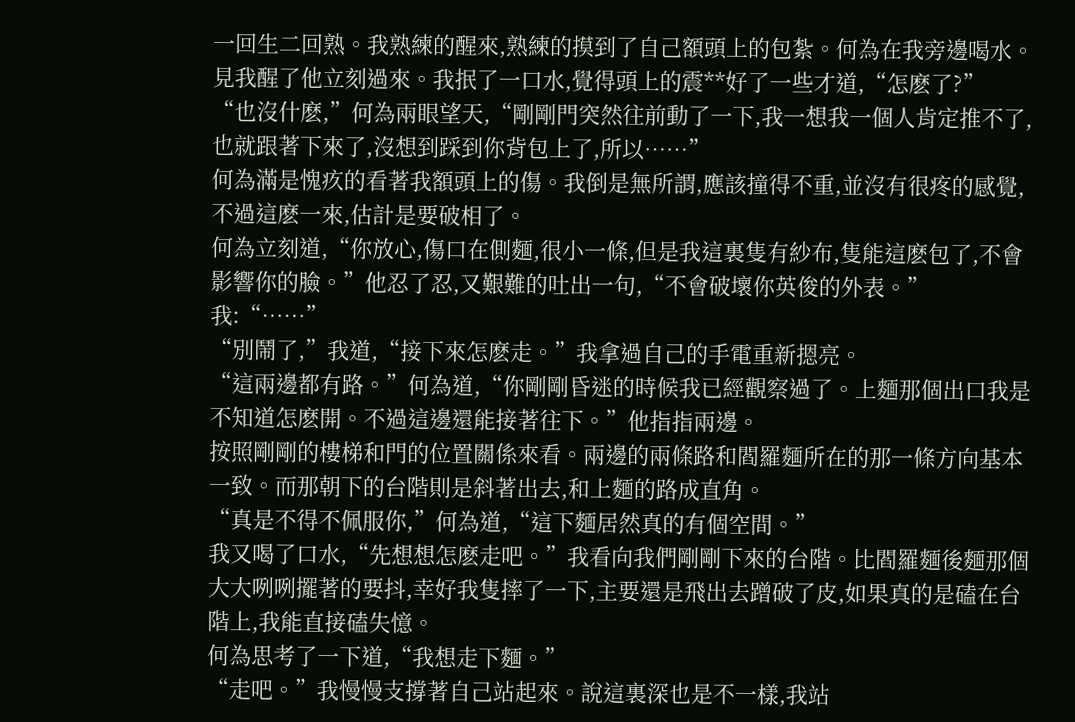一回生二回熟。我熟練的醒來,熟練的摸到了自己額頭上的包紮。何為在我旁邊喝水。
見我醒了他立刻過來。我抿了一口水,覺得頭上的震**好了一些才道,“怎麽了?”
“也沒什麽,”何為兩眼望天,“剛剛門突然往前動了一下,我一想我一個人肯定推不了,也就跟著下來了,沒想到踩到你背包上了,所以……”
何為滿是愧疚的看著我額頭上的傷。我倒是無所謂,應該撞得不重,並沒有很疼的感覺,不過這麽一來,估計是要破相了。
何為立刻道,“你放心,傷口在側麵,很小一條,但是我這裏隻有紗布,隻能這麽包了,不會影響你的臉。”他忍了忍,又艱難的吐出一句,“不會破壞你英俊的外表。”
我:“……”
“別鬧了,”我道,“接下來怎麽走。”我拿過自己的手電重新摁亮。
“這兩邊都有路。”何為道,“你剛剛昏迷的時候我已經觀察過了。上麵那個出口我是不知道怎麽開。不過這邊還能接著往下。”他指指兩邊。
按照剛剛的樓梯和門的位置關係來看。兩邊的兩條路和閻羅麵所在的那一條方向基本一致。而那朝下的台階則是斜著出去,和上麵的路成直角。
“真是不得不佩服你,”何為道,“這下麵居然真的有個空間。”
我又喝了口水,“先想想怎麽走吧。”我看向我們剛剛下來的台階。比閻羅麵後麵那個大大咧咧擺著的要抖,幸好我隻摔了一下,主要還是飛出去蹭破了皮,如果真的是磕在台階上,我能直接磕失憶。
何為思考了一下道,“我想走下麵。”
“走吧。”我慢慢支撐著自己站起來。說這裏深也是不一樣,我站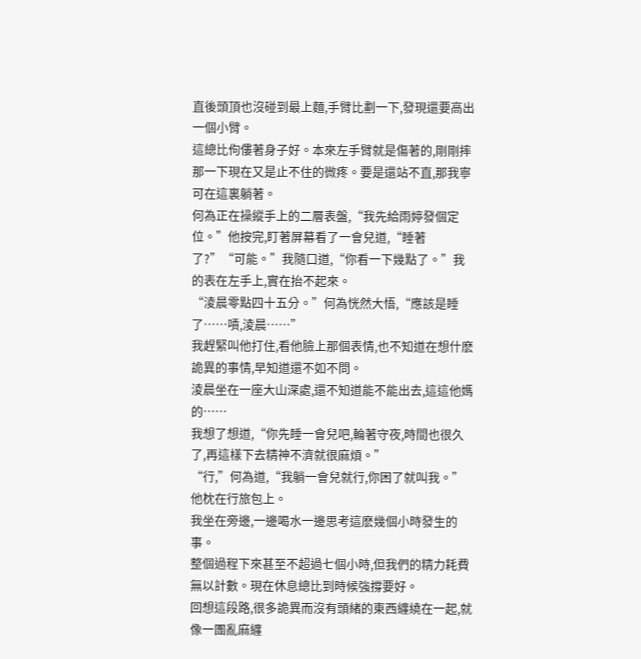直後頭頂也沒碰到最上麵,手臂比劃一下,發現還要高出一個小臂。
這總比佝僂著身子好。本來左手臂就是傷著的,剛剛摔那一下現在又是止不住的微疼。要是還站不直,那我寧可在這裏躺著。
何為正在操縱手上的二層表盤,“我先給雨婷發個定位。”他按完,盯著屏幕看了一會兒道,“睡著了?”“可能。”我隨口道,“你看一下幾點了。”我的表在左手上,實在抬不起來。
“淩晨零點四十五分。”何為恍然大悟,“應該是睡了……嘖,淩晨……”
我趕緊叫他打住,看他臉上那個表情,也不知道在想什麽詭異的事情,早知道還不如不問。
淩晨坐在一座大山深處,還不知道能不能出去,這這他媽的……
我想了想道,“你先睡一會兒吧,輪著守夜,時間也很久了,再這樣下去精神不濟就很麻煩。”
“行,”何為道,“我躺一會兒就行,你困了就叫我。”他枕在行旅包上。
我坐在旁邊,一邊喝水一邊思考這麽幾個小時發生的事。
整個過程下來甚至不超過七個小時,但我們的精力耗費無以計數。現在休息總比到時候強撐要好。
回想這段路,很多詭異而沒有頭緒的東西纏繞在一起,就像一團亂麻纏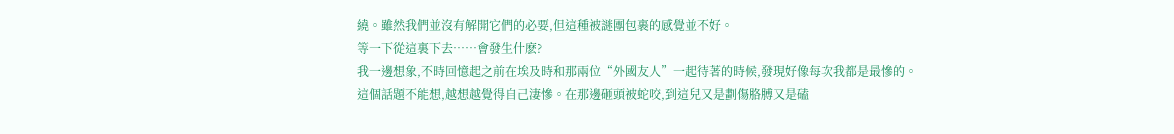繞。雖然我們並沒有解開它們的必要,但這種被謎團包裹的感覺並不好。
等一下從這裏下去……會發生什麽?
我一邊想象,不時回憶起之前在埃及時和那兩位“外國友人”一起待著的時候,發現好像每次我都是最慘的。
這個話題不能想,越想越覺得自己淒慘。在那邊砸頭被蛇咬,到這兒又是劃傷胳膊又是磕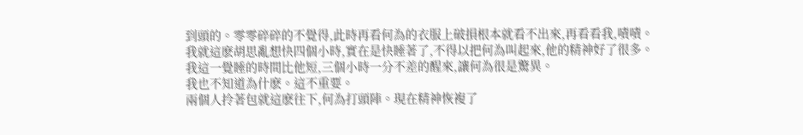到頭的。零零碎碎的不覺得,此時再看何為的衣服上破損根本就看不出來,再看看我,嘖嘖。
我就這麽胡思亂想快四個小時,實在是快睡著了,不得以把何為叫起來,他的精神好了很多。
我這一覺睡的時間比他短,三個小時一分不差的醒來,讓何為很是驚異。
我也不知道為什麽。這不重要。
兩個人拎著包就這麽往下,何為打頭陣。現在精神恢複了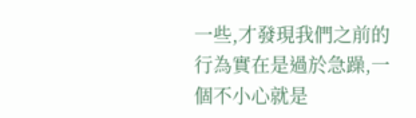一些,才發現我們之前的行為實在是過於急躁,一個不小心就是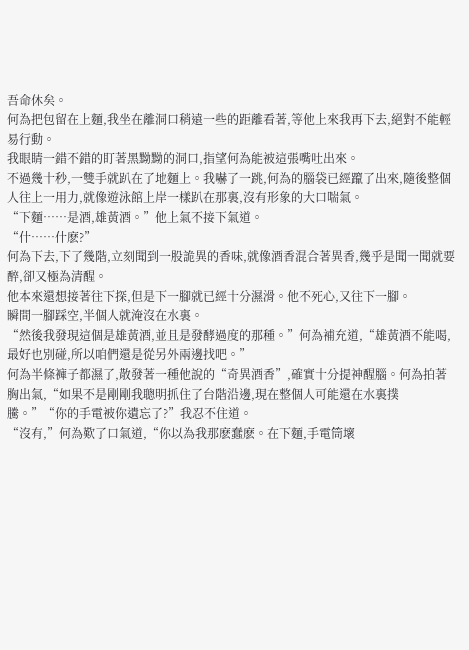吾命休矣。
何為把包留在上麵,我坐在離洞口稍遠一些的距離看著,等他上來我再下去,絕對不能輕易行動。
我眼睛一錯不錯的盯著黑黝黝的洞口,指望何為能被這張嘴吐出來。
不過幾十秒,一雙手就趴在了地麵上。我嚇了一跳,何為的腦袋已經躥了出來,隨後整個人往上一用力,就像遊泳館上岸一樣趴在那裏,沒有形象的大口喘氣。
“下麵……是酒,雄黃酒。”他上氣不接下氣道。
“什……什麽?”
何為下去,下了幾階,立刻聞到一股詭異的香味,就像酒香混合著異香,幾乎是聞一聞就要醉,卻又極為清醒。
他本來還想接著往下探,但是下一腳就已經十分濕滑。他不死心,又往下一腳。
瞬間一腳踩空,半個人就淹沒在水裏。
“然後我發現這個是雄黃酒,並且是發酵過度的那種。”何為補充道,“雄黃酒不能喝,最好也別碰,所以咱們還是從另外兩邊找吧。”
何為半條褲子都濕了,散發著一種他說的“奇異酒香”,確實十分提神醒腦。何為拍著胸出氣,“如果不是剛剛我聰明抓住了台階沿邊,現在整個人可能還在水裏撲騰。”“你的手電被你遺忘了?”我忍不住道。
“沒有,”何為歎了口氣道,“你以為我那麽蠢麽。在下麵,手電筒壞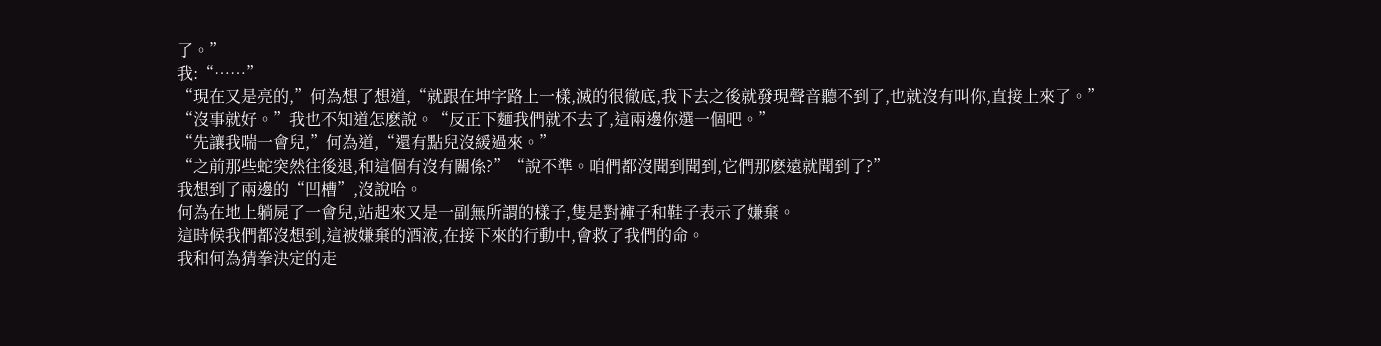了。”
我:“……”
“現在又是亮的,”何為想了想道,“就跟在坤字路上一樣,滅的很徹底,我下去之後就發現聲音聽不到了,也就沒有叫你,直接上來了。”
“沒事就好。”我也不知道怎麽說。“反正下麵我們就不去了,這兩邊你選一個吧。”
“先讓我喘一會兒,”何為道,“還有點兒沒緩過來。”
“之前那些蛇突然往後退,和這個有沒有關係?”“說不準。咱們都沒聞到聞到,它們那麽遠就聞到了?”
我想到了兩邊的“凹槽”,沒說哈。
何為在地上躺屍了一會兒,站起來又是一副無所謂的樣子,隻是對褲子和鞋子表示了嫌棄。
這時候我們都沒想到,這被嫌棄的酒液,在接下來的行動中,會救了我們的命。
我和何為猜拳決定的走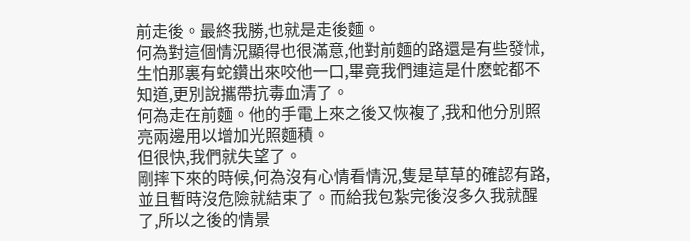前走後。最終我勝,也就是走後麵。
何為對這個情況顯得也很滿意,他對前麵的路還是有些發怵,生怕那裏有蛇鑽出來咬他一口,畢竟我們連這是什麽蛇都不知道,更別說攜帶抗毒血清了。
何為走在前麵。他的手電上來之後又恢複了,我和他分別照亮兩邊用以增加光照麵積。
但很快,我們就失望了。
剛摔下來的時候,何為沒有心情看情況,隻是草草的確認有路,並且暫時沒危險就結束了。而給我包紮完後沒多久我就醒了,所以之後的情景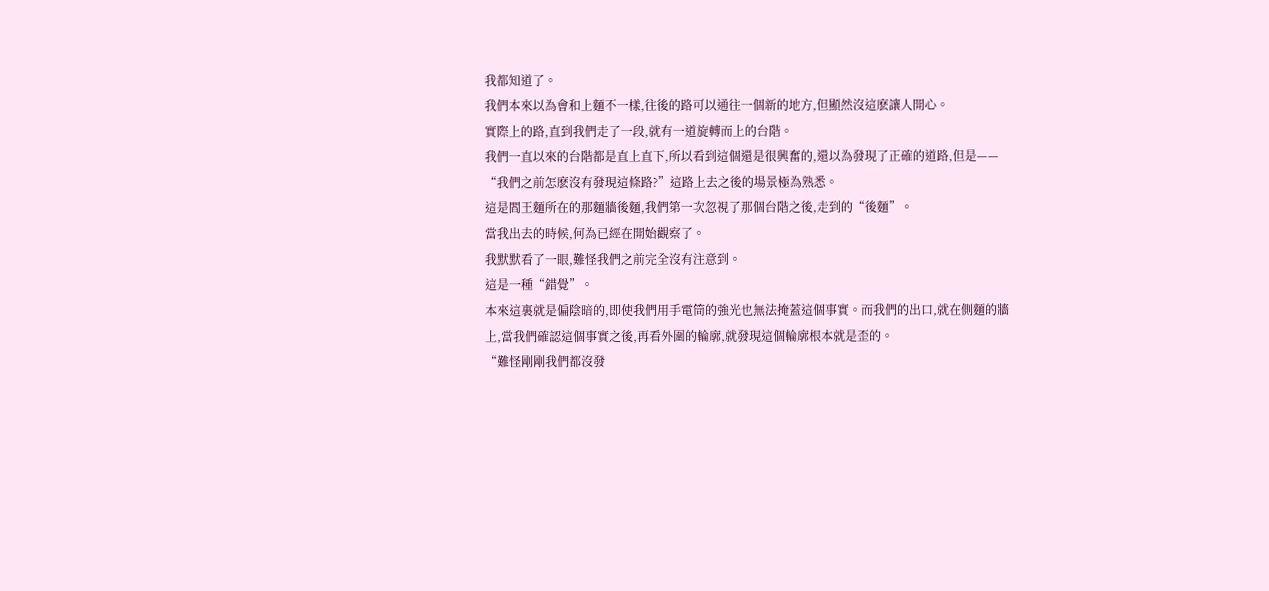我都知道了。
我們本來以為會和上麵不一樣,往後的路可以通往一個新的地方,但顯然沒這麽讓人開心。
實際上的路,直到我們走了一段,就有一道旋轉而上的台階。
我們一直以來的台階都是直上直下,所以看到這個還是很興奮的,還以為發現了正確的道路,但是——
“我們之前怎麽沒有發現這條路?”這路上去之後的場景極為熟悉。
這是閻王麵所在的那麵牆後麵,我們第一次忽視了那個台階之後,走到的“後麵”。
當我出去的時候,何為已經在開始觀察了。
我默默看了一眼,難怪我們之前完全沒有注意到。
這是一種“錯覺”。
本來這裏就是偏陰暗的,即使我們用手電筒的強光也無法掩蓋這個事實。而我們的出口,就在側麵的牆上,當我們確認這個事實之後,再看外圍的輪廓,就發現這個輪廓根本就是歪的。
“難怪剛剛我們都沒發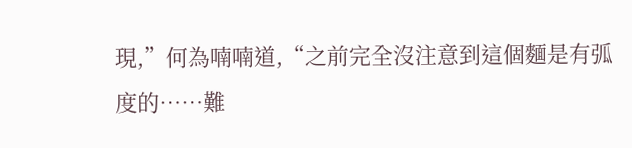現,”何為喃喃道,“之前完全沒注意到這個麵是有弧度的……難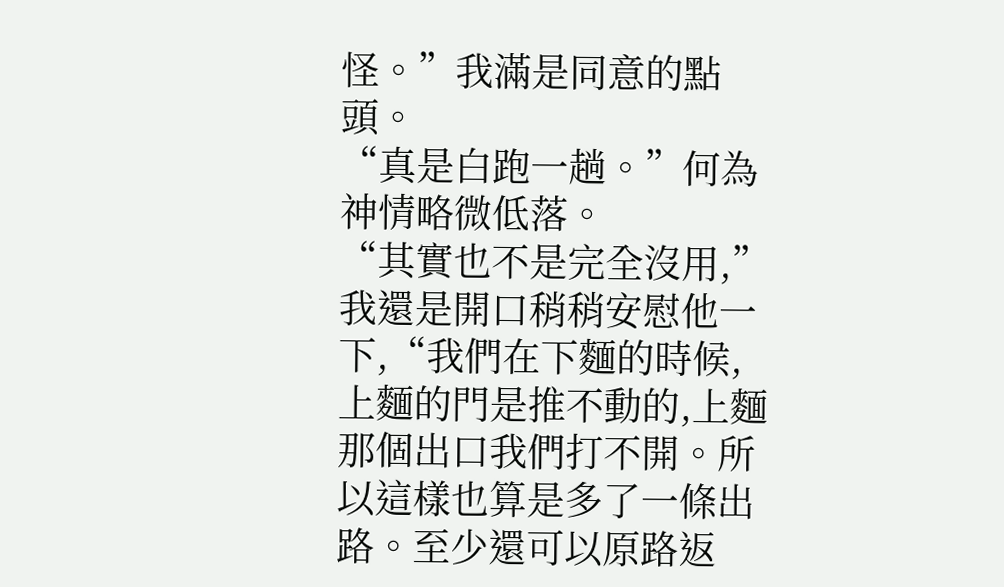怪。”我滿是同意的點頭。
“真是白跑一趟。”何為神情略微低落。
“其實也不是完全沒用,”我還是開口稍稍安慰他一下,“我們在下麵的時候,上麵的門是推不動的,上麵那個出口我們打不開。所以這樣也算是多了一條出路。至少還可以原路返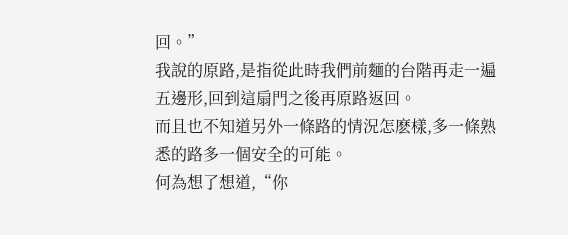回。”
我說的原路,是指從此時我們前麵的台階再走一遍五邊形,回到這扇門之後再原路返回。
而且也不知道另外一條路的情況怎麽樣,多一條熟悉的路多一個安全的可能。
何為想了想道,“你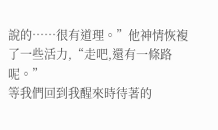說的……很有道理。”他神情恢複了一些活力,“走吧,還有一條路呢。”
等我們回到我醒來時待著的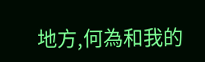地方,何為和我的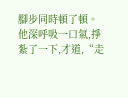腳步同時頓了頓。他深呼吸一口氣,掙紮了一下,才道,“走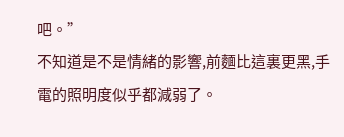吧。”
不知道是不是情緒的影響,前麵比這裏更黑,手電的照明度似乎都減弱了。